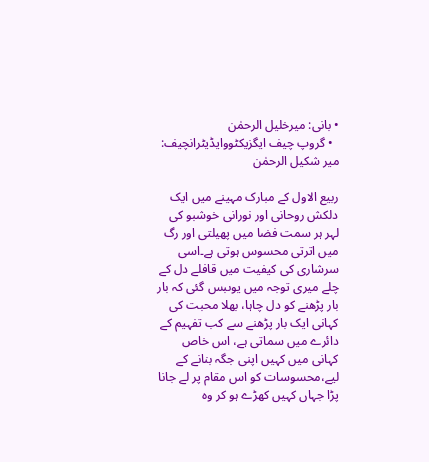• بانی: میرخلیل الرحمٰن
  • گروپ چیف ایگزیکٹووایڈیٹرانچیف: میر شکیل الرحمٰن

ربیع الاول کے مبارک مہینے میں ایک دلکش روحانی اور نورانی خوشبو کی لہر ہر سمت فضا میں پھیلتی اور رگ میں اترتی محسوس ہوتی ہے۔اسی سرشاری کی کیفیت میں قافلے دل کے چلے میری توجہ میں یوںبس گئی کہ بار بار پڑھنے کو دل چاہا، بھلا محبت کی کہانی ایک بار پڑھنے سے کب تفہیم کے دائرے میں سماتی ہے، اس خاص کہانی میں کہیں اپنی جگہ بنانے کے لیے،محسوسات کو اس مقام پر لے جانا پڑا جہاں کہیں کھڑے ہو کر وہ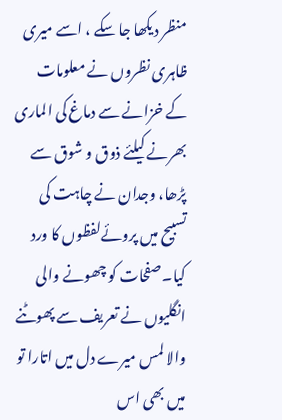منظر دیکھا جا سکے ، اسے میری ظاہری نظروں نے معلومات کے خزانے سے دماغ کی الماری بھرنے کیلئے ذوق و شوق سے پڑھا، وجدان نے چاہت کی تسبیح میں پروئےلفظوں کا ورد کیا۔صفحات کو چھونے والی انگلیوں نے تعریف سے پھوٹنے والا لمس میرے دل میں اتارا تو میں بھی اس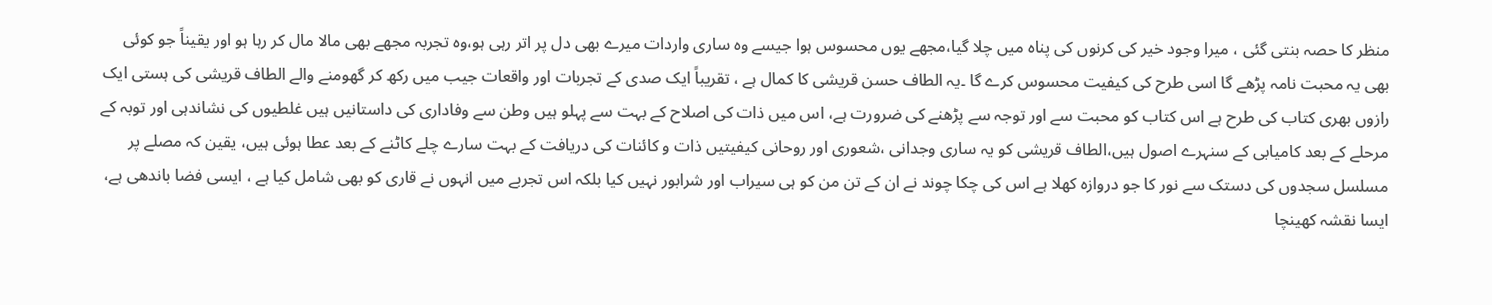منظر کا حصہ بنتی گئی ، میرا وجود خیر کی کرنوں کی پناہ میں چلا گیا،مجھے یوں محسوس ہوا جیسے وہ ساری واردات میرے بھی دل پر اتر رہی ہو،وہ تجربہ مجھے بھی مالا مال کر رہا ہو اور یقیناً جو کوئی بھی یہ محبت نامہ پڑھے گا اسی طرح کی کیفیت محسوس کرے گا ۔یہ الطاف حسن قریشی کا کمال ہے ، تقریباً ایک صدی کے تجربات اور واقعات جیب میں رکھ کر گھومنے والے الطاف قریشی کی ہستی ایک رازوں بھری کتاب کی طرح ہے اس کتاب کو محبت سے اور توجہ سے پڑھنے کی ضرورت ہے، اس میں ذات کی اصلاح کے بہت سے پہلو ہیں وطن سے وفاداری کی داستانیں ہیں غلطیوں کی نشاندہی اور توبہ کے مرحلے کے بعد کامیابی کے سنہرے اصول ہیں،الطاف قریشی کو یہ ساری وجدانی ،شعوری اور روحانی کیفیتیں ذات و کائنات کی دریافت کے بہت سارے چلے کاٹنے کے بعد عطا ہوئی ہیں، یقین کہ مصلے پر مسلسل سجدوں کی دستک سے نور کا جو دروازہ کھلا ہے اس کی چکا چوند نے ان کے تن من کو ہی سیراب اور شرابور نہیں کیا بلکہ اس تجربے میں انہوں نے قاری کو بھی شامل کیا ہے ، ایسی فضا باندھی ہے، ایسا نقشہ کھینچا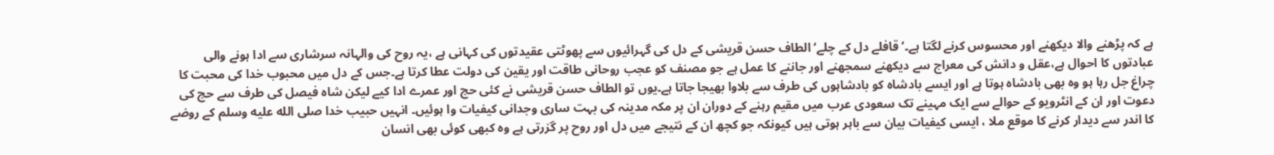ہے کہ پڑھنے والا دیکھنے اور محسوس کرنے لگتا ہے۔’ قافلے دل کے چلے‘ الطاف حسن قریشی کے دل کی گہرائیوں سے پھوٹتی عقیدتوں کی کہانی ہے ،یہ روح کی والہانہ سرشاری سے ادا ہونے والی عبادتوں کا احوال ہے،عقل و دانش کی معراج سے دیکھنے سمجھنے اور جاننے کا عمل ہے جو مصنف کو عجب روحانی طاقت اور یقین کی دولت عطا کرتا ہے۔جس کے دل میں محبوب خدا کی محبت کا چراغ جل رہا ہو وہ بھی بادشاہ ہوتا ہے اور ایسے بادشاہ کو بادشاہوں کی طرف سے بلاوا بھیجا جاتا ہے۔یوں تو الطاف حسن قریشی نے کئی حج اور عمرے ادا کیے لیکن شاہ فیصل کی طرف سے حج کی دعوت اور ان کے انٹرویو کے حوالے سے ایک مہینے تک سعودی عرب میں مقیم رہنے کے دوران ان پر مکہ مدینہ کی بہت ساری وجدانی کیفیات وا ہوئیں۔ انہیں حبیب خدا صلى الله عليه وسلم کے روضے کا اندر سے دیدار کرنے کا موقع ملا ، ایسی کیفیات بیان سے باہر ہوتی ہیں کیونکہ جو کچھ ان کے نتیجے میں دل اور روح پر گزرتی ہے وہ کبھی کوئی بھی انسان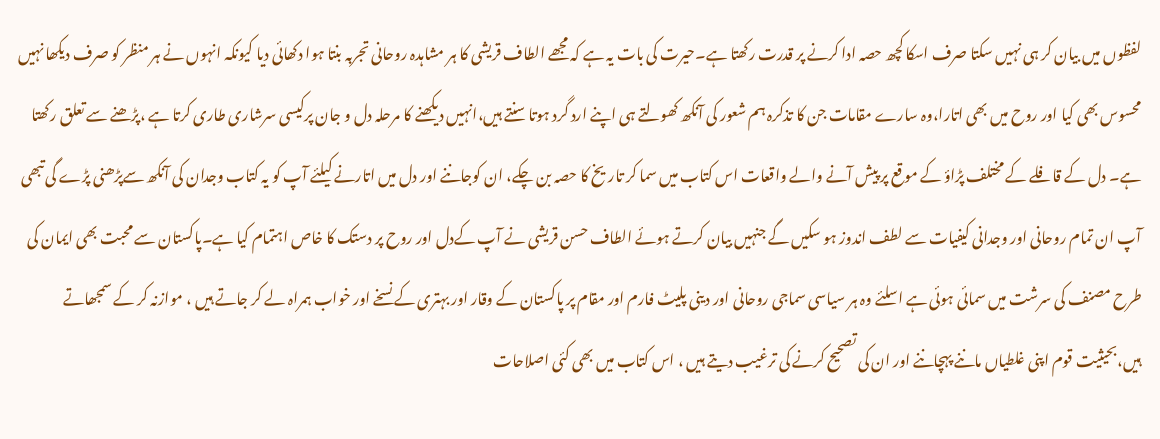لفظوں میں بیان کر ہی نہیں سکتا صرف اسکا کچھ حصہ ادا کرنے پر قدرت رکھتا ہے۔حیرت کی بات یہ ہے کہ مجھے الطاف قریشی کا ہر مشاہدہ روحانی تجربہ بنتا ہوا دکھائی دیا کیونکہ انہوں نے ہر منظر کو صرف دیکھا نہیں محسوس بھی کیا اور روح میں بھی اتارا،وہ سارے مقامات جن کا تذکرہ ہم شعور کی آنکھ کھولتے ہی اپنے ارد گرد ہوتا سنتے ہیں،انہیں دیکھنے کا مرحلہ دل و جان پرکیسی سرشاری طاری کرتا ہے ،پڑھنے سے تعلق رکھتا ہے۔ دل کے قافلے کے مختلف پڑاؤ کے موقع پر پیش آنے والے واقعات اس کتاب میں سما کر تاریخ کا حصہ بن چکے، ان کوجاننے اور دل میں اتارنے کیلئے آپ کو یہ کتاب وجدان کی آنکھ سےپڑھنی پڑے گی تبھی آپ ان تمام روحانی اور وجدانی کیفیات سے لطف اندوز ہو سکیں گے جنہیں بیان کرتے ہوئے الطاف حسن قریشی نے آپ کےدل اور روح پر دستک کا خاص اہتمام کیا ہے۔پاکستان سے محبت بھی ایمان کی طرح مصنف کی سرشت میں سمائی ہوئی ہے اسلئے وہ ہر سیاسی سماجی روحانی اور دینی پلیٹ فارم اور مقام پر پاکستان کے وقار اور بہتری کے نسخے اور خواب ہمراہ لے کر جاتے ہیں ، موازنہ کر کے سمجھاتے ہیں،بحیثیت قوم اپنی غلطیاں ماننے پہچاننے اور ان کی تصحیح کرنے کی ترغیب دیتے ہیں ، اس کتاب میں بھی کئی اصلاحات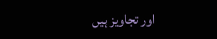اور تجاویز ہیں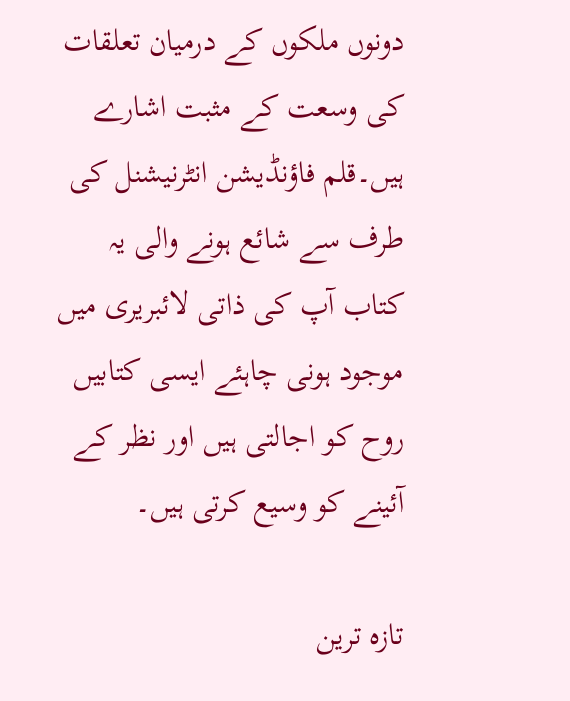دونوں ملکوں کے درمیان تعلقات کی وسعت کے مثبت اشارے ہیں۔قلم فاؤنڈیشن انٹرنیشنل کی طرف سے شائع ہونے والی یہ کتاب آپ کی ذاتی لائبریری میں موجود ہونی چاہئے ایسی کتابیں روح کو اجالتی ہیں اور نظر کے آئینے کو وسیع کرتی ہیں۔

تازہ ترین